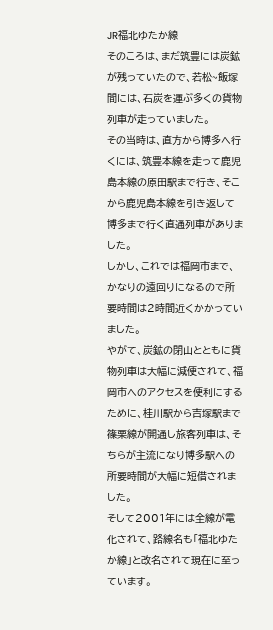JR福北ゆたか線
そのころは、まだ筑豊には炭鉱が残っていたので、若松~飯塚間には、石炭を運ぶ多くの貨物列車が走っていました。
その当時は、直方から博多へ行くには、筑豊本線を走って鹿児島本線の原田駅まで行き、そこから鹿児島本線を引き返して博多まで行く直通列車がありました。
しかし、これでは福岡市まで、かなりの遠回りになるので所要時間は2時間近くかかっていました。
やがて、炭鉱の閉山とともに貨物列車は大幅に減便されて、福岡市へのアクセスを便利にするために、桂川駅から吉塚駅まで篠栗線が開通し旅客列車は、そちらが主流になり博多駅への所要時間が大幅に短借されました。
そして2001年には全線が電化されて、路線名も「福北ゆたか線」と改名されて現在に至っています。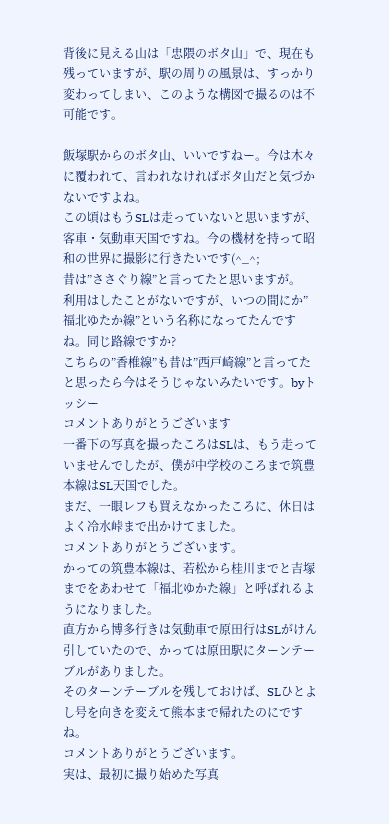背後に見える山は「忠隈のボタ山」で、現在も残っていますが、駅の周りの風景は、すっかり変わってしまい、このような構図で撮るのは不可能です。

飯塚駅からのボタ山、いいですねー。今は木々に覆われて、言われなければボタ山だと気づかないですよね。
この頃はもうSLは走っていないと思いますが、客車・気動車天国ですね。今の機材を持って昭和の世界に撮影に行きたいです(^_^;
昔は”ささぐり線”と言ってたと思いますが。
利用はしたことがないですが、いつの間にか”福北ゆたか線”という名称になってたんですね。同じ路線ですか?
こちらの”香椎線”も昔は”西戸崎線”と言ってたと思ったら今はそうじゃないみたいです。byトッシー
コメントありがとうございます
一番下の写真を撮ったころはSLは、もう走っていませんでしたが、僕が中学校のころまで筑豊本線はSL天国でした。
まだ、一眼レフも買えなかったころに、休日はよく冷水峠まで出かけてました。
コメントありがとうございます。
かっての筑豊本線は、若松から桂川までと吉塚までをあわせて「福北ゆかた線」と呼ばれるようになりました。
直方から博多行きは気動車で原田行はSLがけん引していたので、かっては原田駅にターンテーブルがありました。
そのターンテーブルを残しておけば、SLひとよし号を向きを変えて熊本まで帰れたのにですね。
コメントありがとうございます。
実は、最初に撮り始めた写真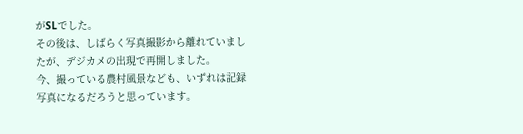がSLでした。
その後は、しばらく写真撮影から離れていましたが、デジカメの出現で再開しました。
今、撮っている農村風景なども、いずれは記録写真になるだろうと思っています。